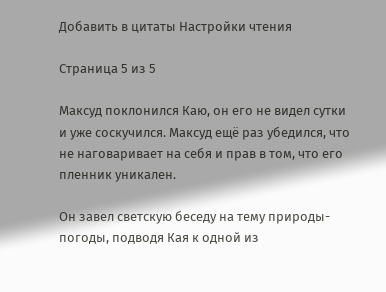Добавить в цитаты Настройки чтения

Страница 5 из 5

Максуд поклонился Каю, он его не видел сутки и уже соскучился. Максуд ещё раз убедился, что не наговаривает на себя и прав в том, что его пленник уникален.

Он завел светскую беседу на тему природы-погоды, подводя Кая к одной из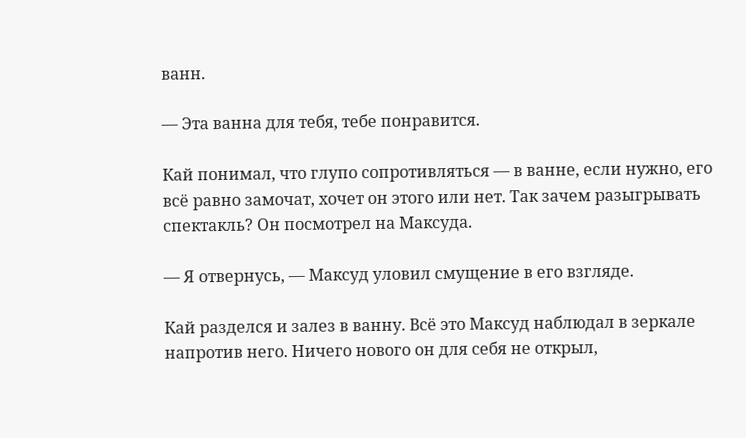ванн.

— Эта ванна для тебя, тебе понравится.

Кай понимал, что глупо сопротивляться — в ванне, если нужно, его всё равно замочат, хочет он этого или нет. Так зачем разыгрывать спектакль? Он посмотрел на Максуда.

— Я отвернусь, — Максуд уловил смущение в его взгляде.

Кай разделся и залез в ванну. Всё это Максуд наблюдал в зеркале напротив него. Ничего нового он для себя не открыл,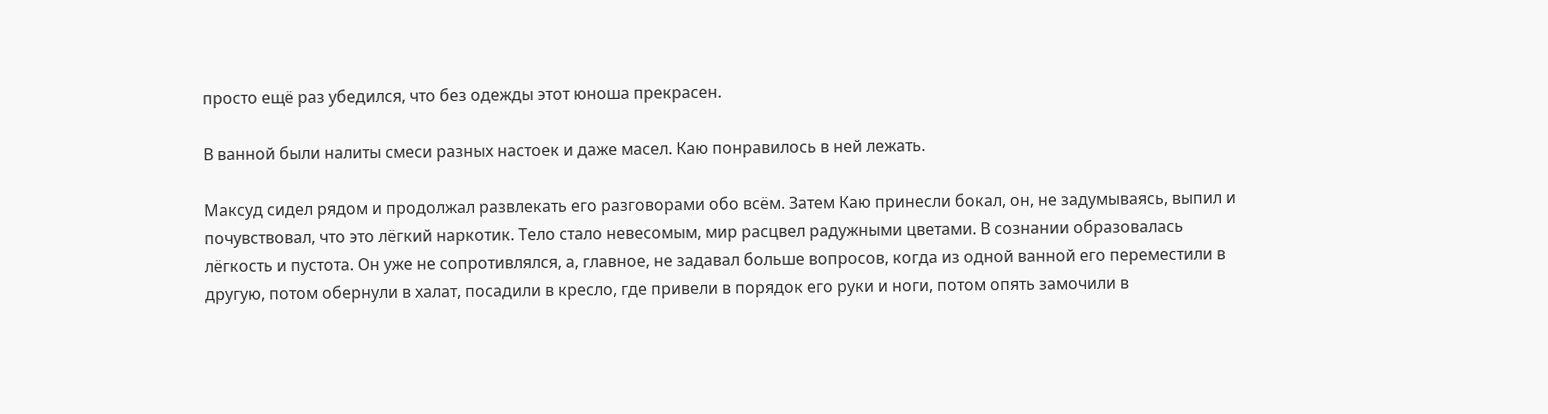просто ещё раз убедился, что без одежды этот юноша прекрасен.

В ванной были налиты смеси разных настоек и даже масел. Каю понравилось в ней лежать.

Максуд сидел рядом и продолжал развлекать его разговорами обо всём. Затем Каю принесли бокал, он, не задумываясь, выпил и почувствовал, что это лёгкий наркотик. Тело стало невесомым, мир расцвел радужными цветами. В сознании образовалась лёгкость и пустота. Он уже не сопротивлялся, а, главное, не задавал больше вопросов, когда из одной ванной его переместили в другую, потом обернули в халат, посадили в кресло, где привели в порядок его руки и ноги, потом опять замочили в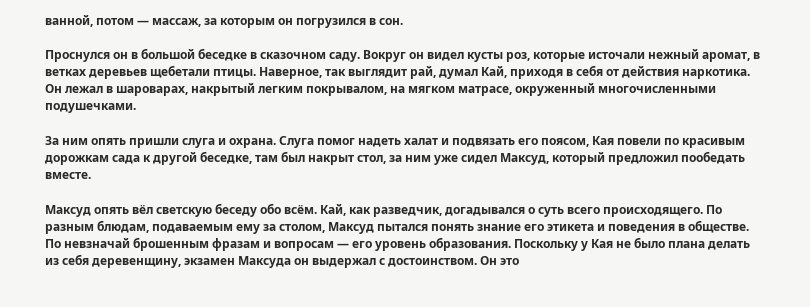ванной, потом — массаж, за которым он погрузился в сон.

Проснулся он в большой беседке в сказочном саду. Вокруг он видел кусты роз, которые источали нежный аромат, в ветках деревьев щебетали птицы. Наверное, так выглядит рай, думал Кай, приходя в себя от действия наркотика. Он лежал в шароварах, накрытый легким покрывалом, на мягком матрасе, окруженный многочисленными подушечками.

За ним опять пришли слуга и охрана. Слуга помог надеть халат и подвязать его поясом, Кая повели по красивым дорожкам сада к другой беседке, там был накрыт стол, за ним уже сидел Максуд, который предложил пообедать вместе.

Максуд опять вёл светскую беседу обо всём. Кай, как разведчик, догадывался о суть всего происходящего. По разным блюдам, подаваемым ему за столом, Максуд пытался понять знание его этикета и поведения в обществе. По невзначай брошенным фразам и вопросам — его уровень образования. Поскольку у Кая не было плана делать из себя деревенщину, экзамен Максуда он выдержал с достоинством. Он это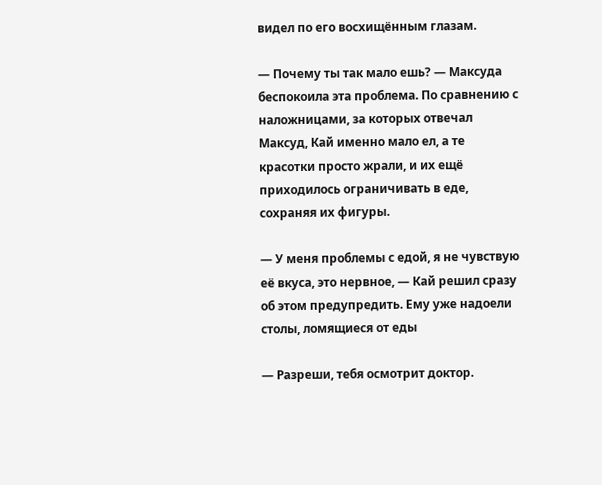видел по его восхищённым глазам.

— Почему ты так мало ешь? — Максуда беспокоила эта проблема. По сравнению с наложницами, за которых отвечал Максуд, Кай именно мало ел, а те красотки просто жрали, и их ещё приходилось ограничивать в еде, сохраняя их фигуры.

— У меня проблемы с едой, я не чувствую её вкуса, это нервное, — Кай решил сразу об этом предупредить. Ему уже надоели столы, ломящиеся от еды

— Разреши, тебя осмотрит доктор.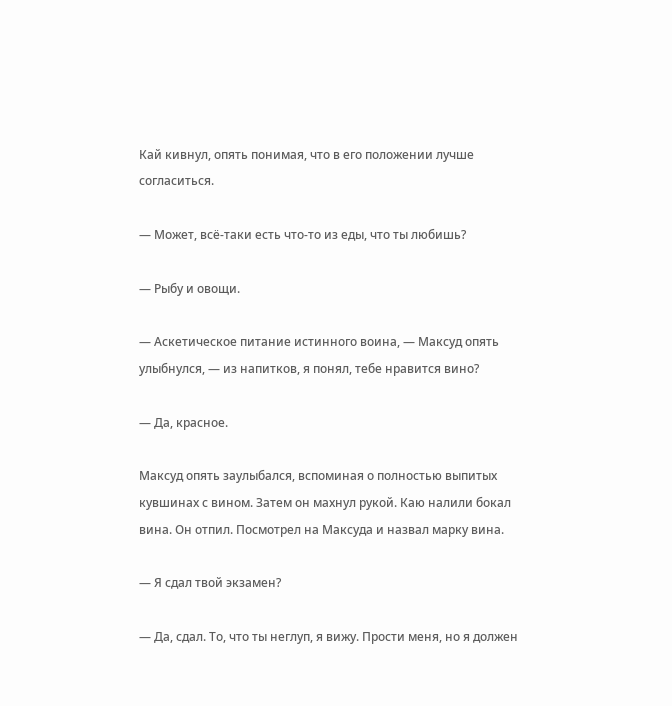Кай кивнул, опять понимая, что в его положении лучше согласиться.

— Может, всё-таки есть что-то из еды, что ты любишь?

— Рыбу и овощи.

— Аскетическое питание истинного воина, — Максуд опять улыбнулся, — из напитков, я понял, тебе нравится вино?

— Да, красное.

Максуд опять заулыбался, вспоминая о полностью выпитых кувшинах с вином. Затем он махнул рукой. Каю налили бокал вина. Он отпил. Посмотрел на Максуда и назвал марку вина.

— Я сдал твой экзамен?

— Да, сдал. То, что ты неглуп, я вижу. Прости меня, но я должен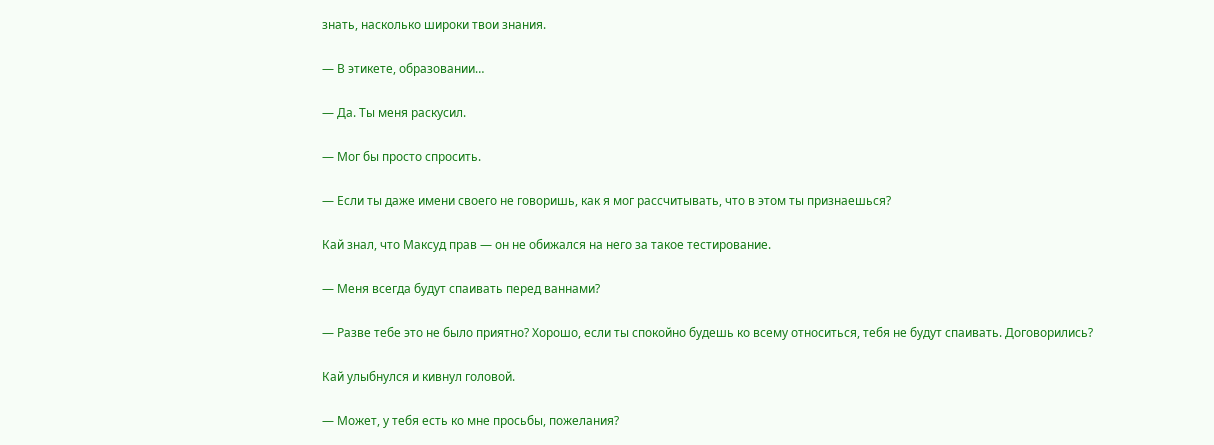знать, насколько широки твои знания.

— В этикете, образовании…

— Да. Ты меня раскусил.

— Мог бы просто спросить.

— Если ты даже имени своего не говоришь, как я мог рассчитывать, что в этом ты признаешься?

Кай знал, что Максуд прав — он не обижался на него за такое тестирование.

— Меня всегда будут спаивать перед ваннами?

— Разве тебе это не было приятно? Хорошо, если ты спокойно будешь ко всему относиться, тебя не будут спаивать. Договорились?

Кай улыбнулся и кивнул головой.

— Может, у тебя есть ко мне просьбы, пожелания?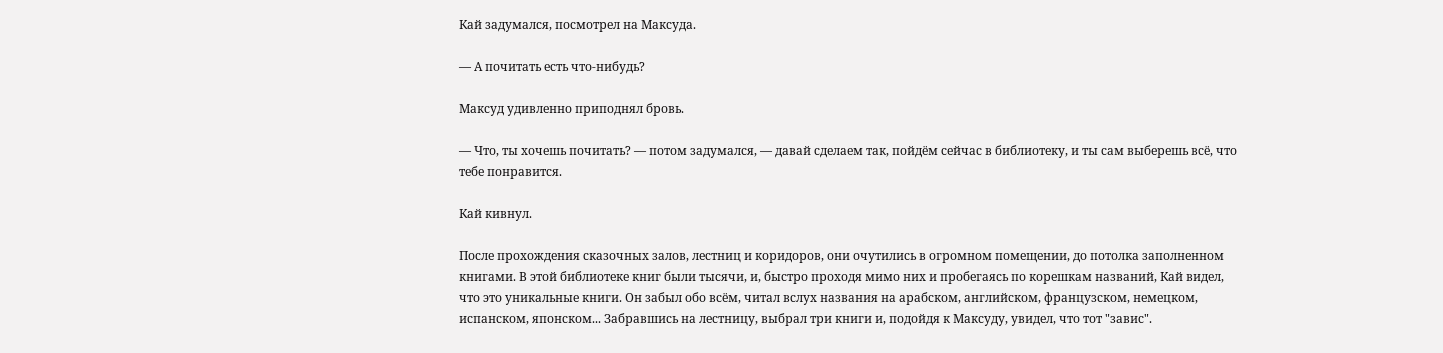Кай задумался, посмотрел на Максуда.

— А почитать есть что-нибудь?

Максуд удивленно приподнял бровь.

— Что, ты хочешь почитать? — потом задумался, — давай сделаем так, пойдём сейчас в библиотеку, и ты сам выберешь всё, что тебе понравится.

Кай кивнул.

После прохождения сказочных залов, лестниц и коридоров, они очутились в огромном помещении, до потолка заполненном книгами. В этой библиотеке книг были тысячи, и, быстро проходя мимо них и пробегаясь по корешкам названий, Кай видел, что это уникальные книги. Он забыл обо всём, читал вслух названия на арабском, английском, французском, немецком, испанском, японском... Забравшись на лестницу, выбрал три книги и, подойдя к Максуду, увидел, что тот "завис".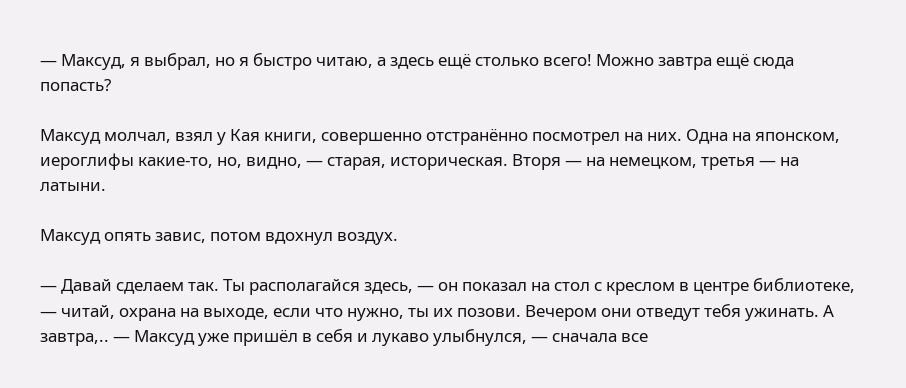— Максуд, я выбрал, но я быстро читаю, а здесь ещё столько всего! Можно завтра ещё сюда попасть?

Максуд молчал, взял у Кая книги, совершенно отстранённо посмотрел на них. Одна на японском, иероглифы какие-то, но, видно, — старая, историческая. Вторя — на немецком, третья — на латыни.

Максуд опять завис, потом вдохнул воздух.

— Давай сделаем так. Ты располагайся здесь, — он показал на стол с креслом в центре библиотеке, — читай, охрана на выходе, если что нужно, ты их позови. Вечером они отведут тебя ужинать. А завтра,.. — Максуд уже пришёл в себя и лукаво улыбнулся, — сначала все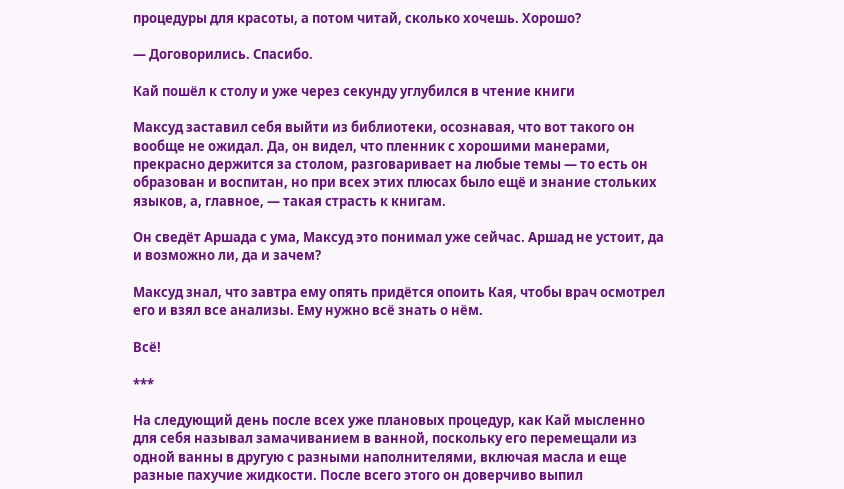процедуры для красоты, а потом читай, сколько хочешь. Хорошо?

— Договорились. Спасибо.

Кай пошёл к столу и уже через секунду углубился в чтение книги

Максуд заставил себя выйти из библиотеки, осознавая, что вот такого он вообще не ожидал. Да, он видел, что пленник с хорошими манерами, прекрасно держится за столом, разговаривает на любые темы — то есть он образован и воспитан, но при всех этих плюсах было ещё и знание стольких языков, а, главное, — такая страсть к книгам.

Он сведёт Аршада с ума, Максуд это понимал уже сейчас. Аршад не устоит, да и возможно ли, да и зачем?

Максуд знал, что завтра ему опять придётся опоить Кая, чтобы врач осмотрел его и взял все анализы. Ему нужно всё знать о нём.

Всё!

***

На следующий день после всех уже плановых процедур, как Кай мысленно для себя называл замачиванием в ванной, поскольку его перемещали из одной ванны в другую с разными наполнителями, включая масла и еще разные пахучие жидкости. После всего этого он доверчиво выпил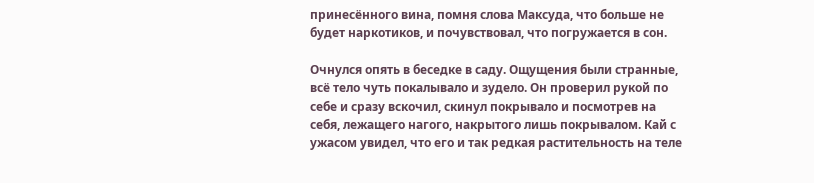принесённого вина, помня слова Максуда, что больше не будет наркотиков, и почувствовал, что погружается в сон.

Очнулся опять в беседке в саду. Ощущения были странные, всё тело чуть покалывало и зудело. Он проверил рукой по себе и сразу вскочил, скинул покрывало и посмотрев на себя, лежащего нагого, накрытого лишь покрывалом. Кай с ужасом увидел, что его и так редкая растительность на теле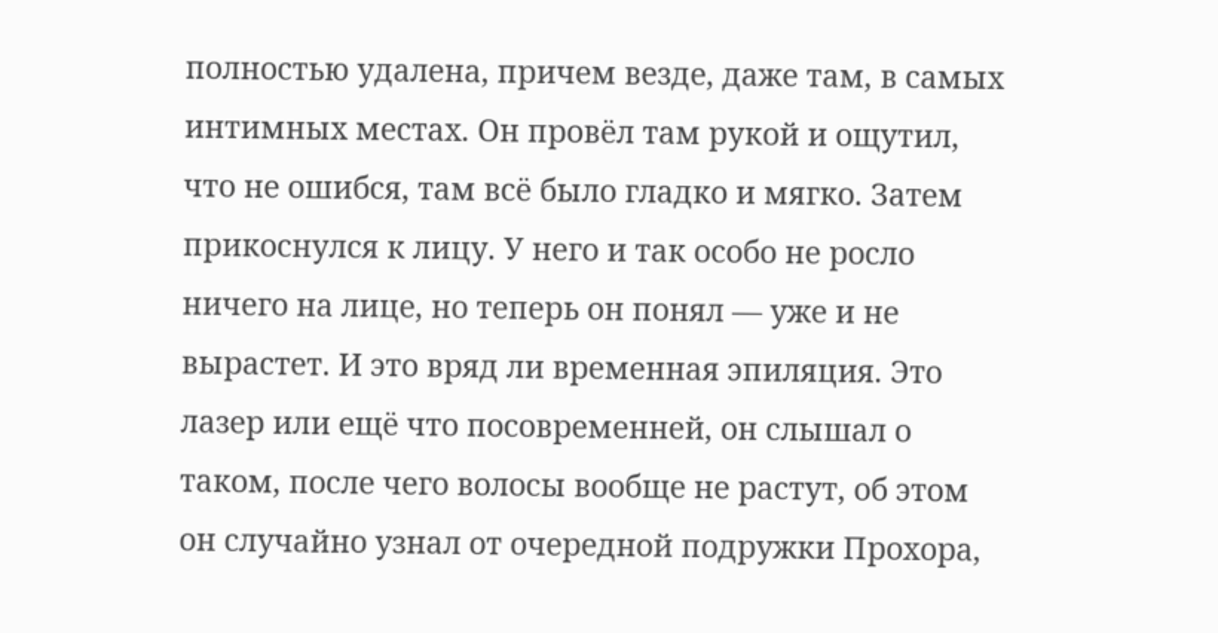полностью удалена, причем везде, даже там, в самых интимных местах. Он провёл там рукой и ощутил, что не ошибся, там всё было гладко и мягко. Затем прикоснулся к лицу. У него и так особо не росло ничего на лице, но теперь он понял — уже и не вырастет. И это вряд ли временная эпиляция. Это лазер или ещё что посовременней, он слышал о таком, после чего волосы вообще не растут, об этом он случайно узнал от очередной подружки Прохора,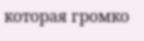которая громко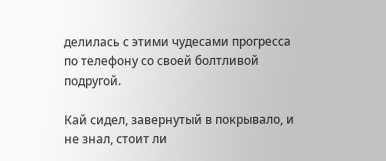делилась с этими чудесами прогресса по телефону со своей болтливой подругой.

Кай сидел, завернутый в покрывало, и не знал, стоит ли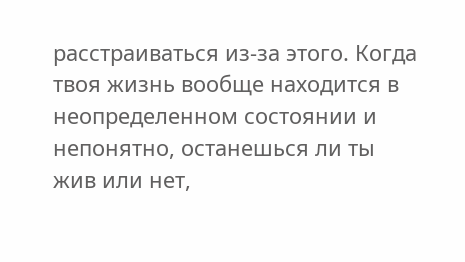расстраиваться из-за этого. Когда твоя жизнь вообще находится в неопределенном состоянии и непонятно, останешься ли ты жив или нет,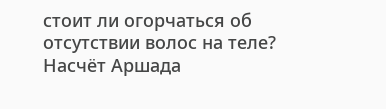стоит ли огорчаться об отсутствии волос на теле? Насчёт Аршада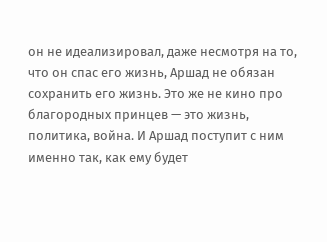он не идеализировал, даже несмотря на то, что он спас его жизнь, Аршад не обязан сохранить его жизнь. Это же не кино про благородных принцев — это жизнь, политика, война. И Аршад поступит с ним именно так, как ему будет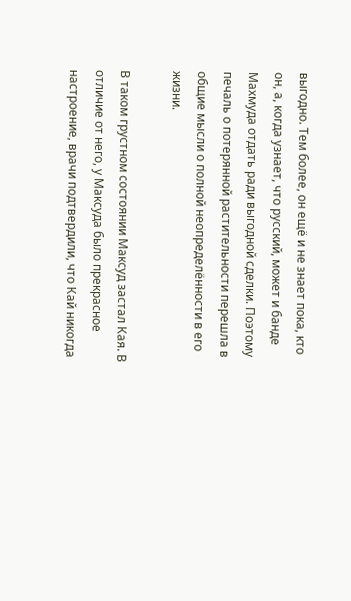выгодно. Тем более, он ещё и не знает пока, кто он, а, когда узнает, что русский, может и банде Махмуда отдать ради выгодной сделки. Поэтому печаль о потерянной растительности перешла в общие мысли о полной неопределённости в его жизни.

В таком грустном состоянии Максуд застал Кая. В отличие от него, у Максуда было прекрасное настроение, врачи подтвердили, что Кай никогда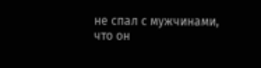не спал с мужчинами, что он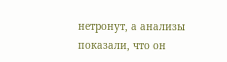нетронут, а анализы показали, что он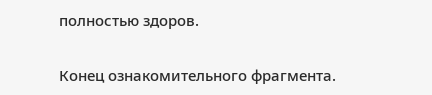полностью здоров.

Конец ознакомительного фрагмента.